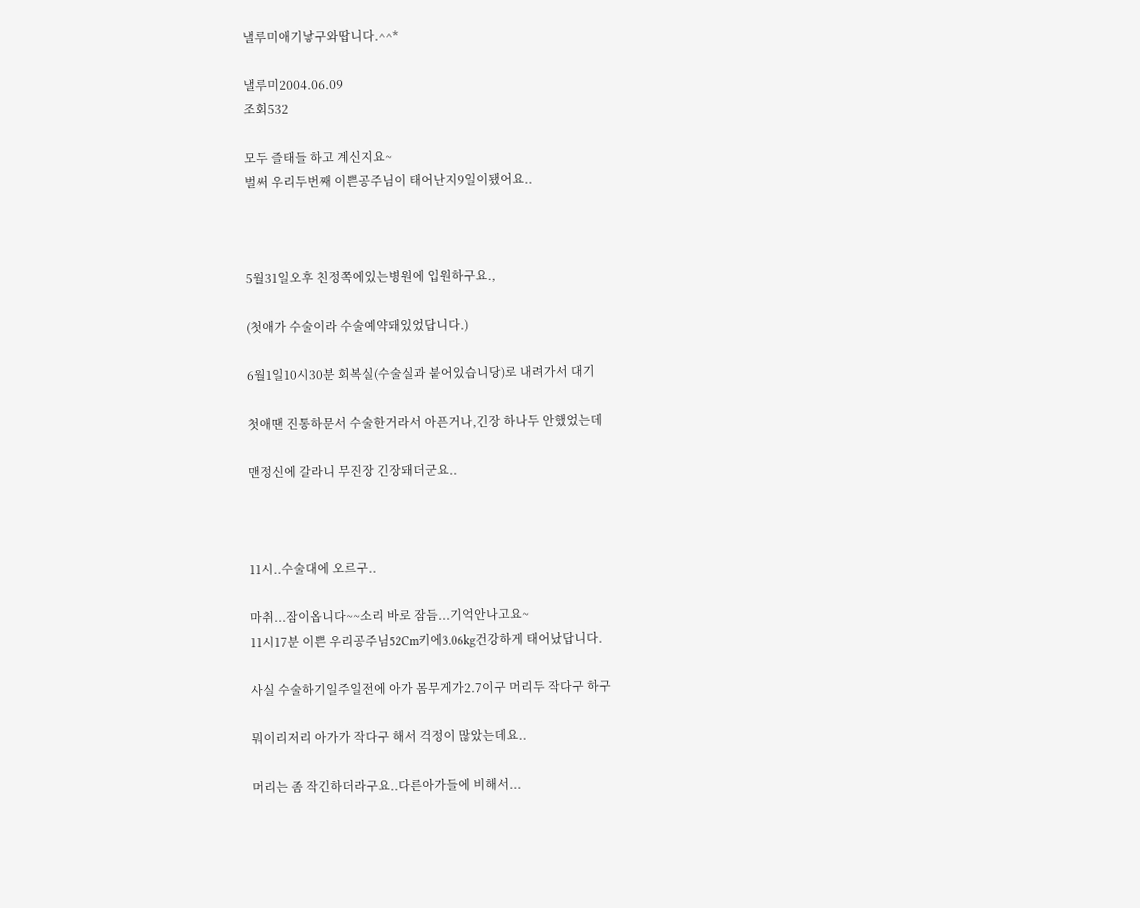낼루미애기낳구와땁니다.^^*

낼루미2004.06.09
조회532

모두 즐태들 하고 계신지요~
벌써 우리두번째 이쁜공주님이 태어난지9일이됐어요..



5월31일오후 친정쪽에있는병원에 입원하구요.,

(첫애가 수술이라 수술예약돼있었답니다.)

6월1일10시30분 회복실(수술실과 붙어있습니당)로 내려가서 대기

첫애땐 진통하문서 수술한거라서 아픈거나,긴장 하나두 안했었는데

맨정신에 갈라니 무진장 긴장돼더군요..



11시..수술대에 오르구..

마취...잠이옵니다~~소리 바로 잠듬...기억안나고요~
11시17분 이쁜 우리공주님52Cm키에3.06kg건강하게 태어났답니다.

사실 수술하기일주일전에 아가 몸무게가2.7이구 머리두 작다구 하구

뭐이리저리 아가가 작다구 해서 걱정이 많았는데요..

머리는 좀 작긴하더라구요..다른아가들에 비해서...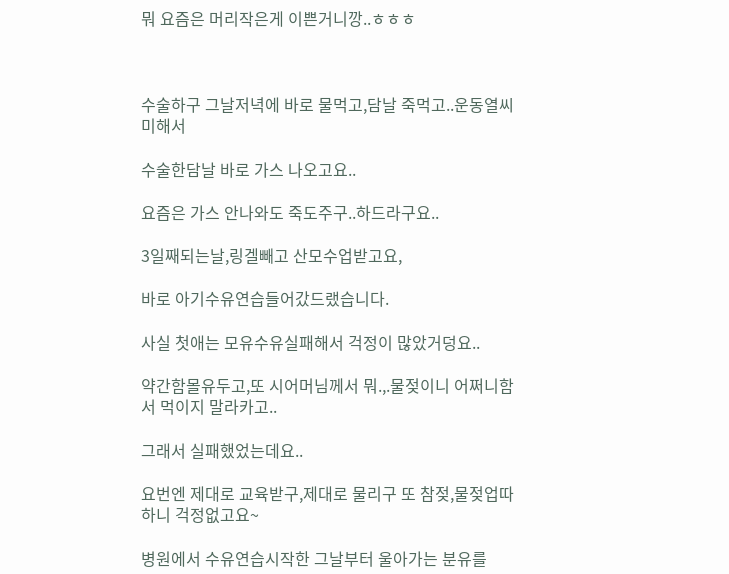뭐 요즘은 머리작은게 이쁜거니깡..ㅎㅎㅎ



수술하구 그날저녁에 바로 물먹고,담날 죽먹고..운동열씨미해서

수술한담날 바로 가스 나오고요..

요즘은 가스 안나와도 죽도주구..하드라구요..

3일째되는날,링겔빼고 산모수업받고요,

바로 아기수유연습들어갔드랬습니다.

사실 첫애는 모유수유실패해서 걱정이 많았거덩요..

약간함몰유두고,또 시어머님께서 뭐.,.물젖이니 어쩌니함서 먹이지 말라카고..

그래서 실패했었는데요..

요번엔 제대로 교육받구,제대로 물리구 또 참젖,물젖업따하니 걱정없고요~

병원에서 수유연습시작한 그날부터 울아가는 분유를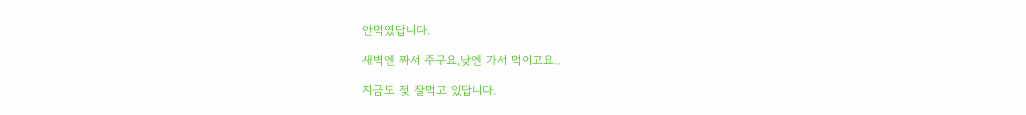안먹였답니다.

새벽엔 짜서 주구요,낮엔 가서 먹이고요..

지금도 젖 잘먹고 있답니다.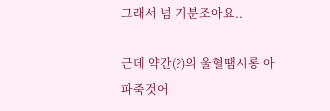그래서 넘 기분조아요..

근데 약간(?)의 울혈땜시롱 아파죽것어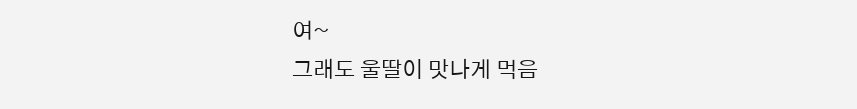여~
그래도 울딸이 맛나게 먹음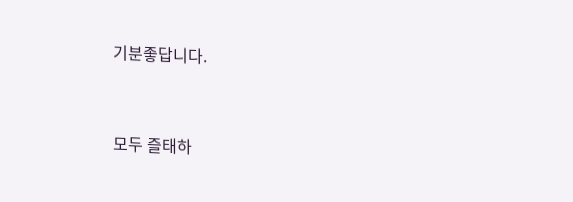기분좋답니다.



모두 즐태하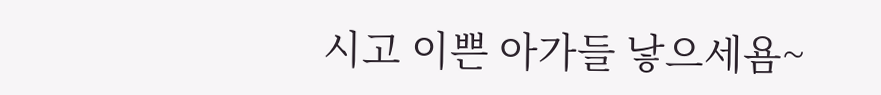시고 이쁜 아가들 낳으세욤~